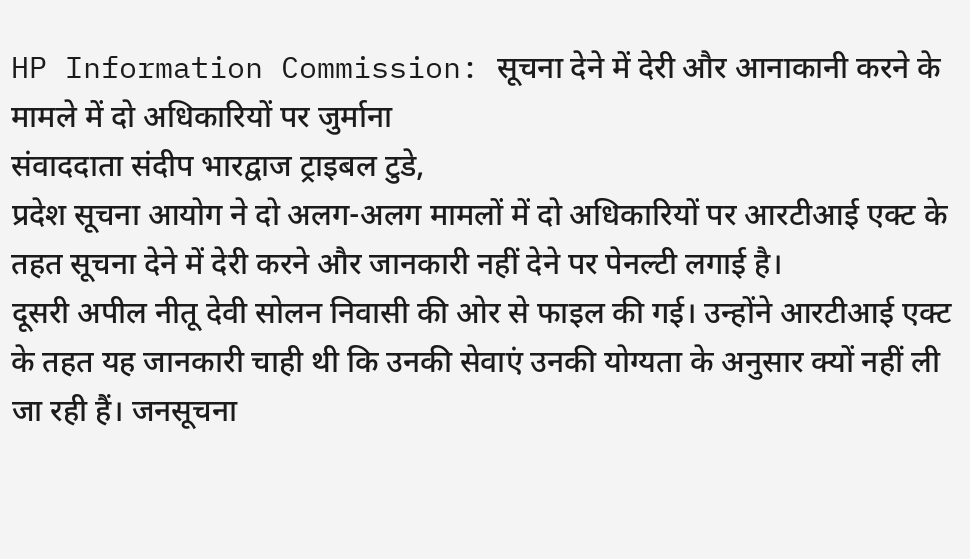HP Information Commission: सूचना देने में देरी और आनाकानी करने के मामले में दो अधिकारियों पर जुर्माना
संवाददाता संदीप भारद्वाज ट्राइबल टुडे,
प्रदेश सूचना आयोग ने दो अलग-अलग मामलों में दो अधिकारियों पर आरटीआई एक्ट के तहत सूचना देने में देरी करने और जानकारी नहीं देने पर पेनल्टी लगाई है।
दूसरी अपील नीतू देवी सोलन निवासी की ओर से फाइल की गई। उन्होंने आरटीआई एक्ट के तहत यह जानकारी चाही थी कि उनकी सेवाएं उनकी योग्यता के अनुसार क्यों नहीं ली जा रही हैं। जनसूचना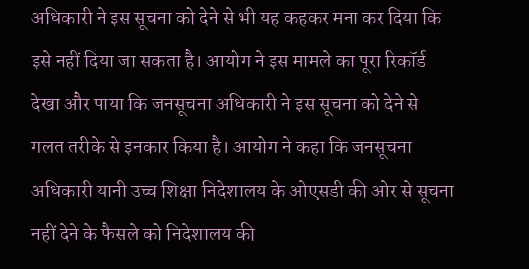अधिकारी ने इस सूचना को देने से भी यह कहकर मना कर दिया कि इसे नहीं दिया जा सकता है। आयोग ने इस मामले का पूरा रिकॉर्ड देखा और पाया कि जनसूचना अधिकारी ने इस सूचना को देने से गलत तरीके से इनकार किया है। आयोग ने कहा कि जनसूचना अधिकारी यानी उच्च शिक्षा निदेशालय के ओएसडी की ओर से सूचना नहीं देने के फैसले को निदेशालय की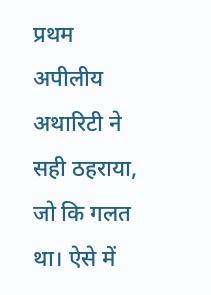प्रथम अपीलीय अथारिटी ने सही ठहराया, जो कि गलत था। ऐसे में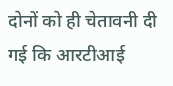दोनों को ही चेतावनी दी गई कि आरटीआई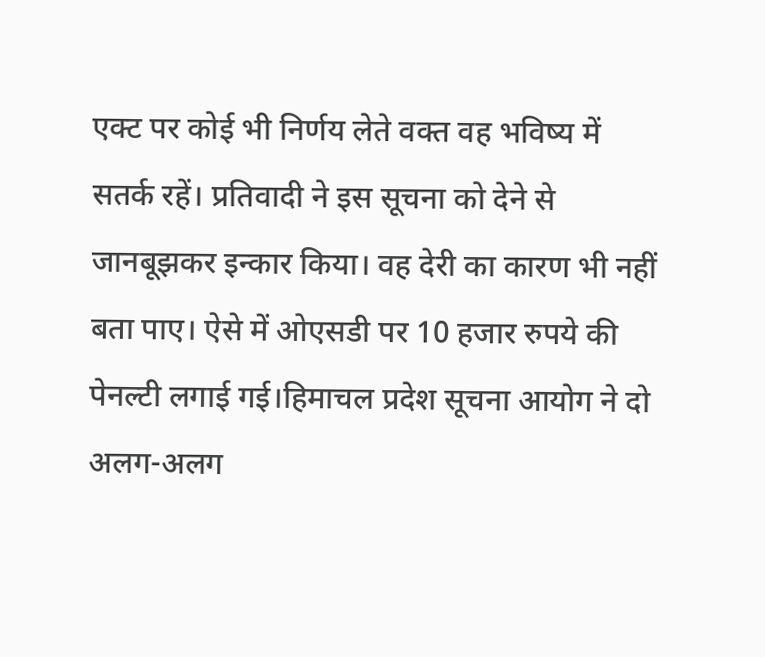एक्ट पर कोई भी निर्णय लेते वक्त वह भविष्य में सतर्क रहें। प्रतिवादी ने इस सूचना को देने से जानबूझकर इन्कार किया। वह देरी का कारण भी नहीं बता पाए। ऐसे में ओएसडी पर 10 हजार रुपये की पेनल्टी लगाई गई।हिमाचल प्रदेश सूचना आयोग ने दो अलग-अलग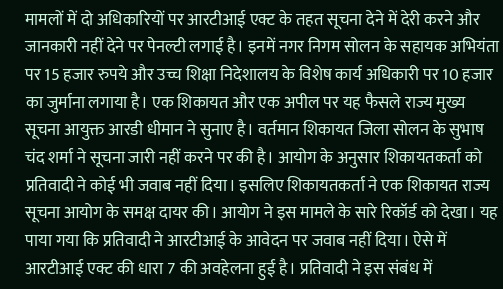मामलों में दो अधिकारियों पर आरटीआई एक्ट के तहत सूचना देने में देरी करने और जानकारी नहीं देने पर पेनल्टी लगाई है। इनमें नगर निगम सोलन के सहायक अभियंता पर 15 हजार रुपये और उच्च शिक्षा निदेशालय के विशेष कार्य अधिकारी पर 10 हजार का जुर्माना लगाया है। एक शिकायत और एक अपील पर यह फैसले राज्य मुख्य सूचना आयुक्त आरडी धीमान ने सुनाए है। वर्तमान शिकायत जिला सोलन के सुभाष चंद शर्मा ने सूचना जारी नहीं करने पर की है। आयोग के अनुसार शिकायतकर्ता को प्रतिवादी ने कोई भी जवाब नहीं दिया। इसलिए शिकायतकर्ता ने एक शिकायत राज्य सूचना आयोग के समक्ष दायर की। आयोग ने इस मामले के सारे रिकॉर्ड को देखा। यह पाया गया कि प्रतिवादी ने आरटीआई के आवेदन पर जवाब नहीं दिया। ऐसे में आरटीआई एक्ट की धारा 7 की अवहेलना हुई है। प्रतिवादी ने इस संबंध में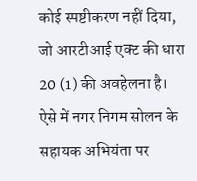कोई स्पष्टीकरण नहीं दिया, जो आरटीआई एक्ट की धारा 20 (1) की अवहेलना है। ऐसे में नगर निगम सोलन के सहायक अभियंता पर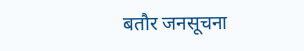बतौर जनसूचना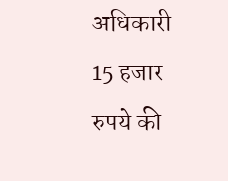अधिकारी 15 हजार रुपये की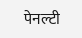पेनल्टी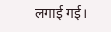लगाई गई।